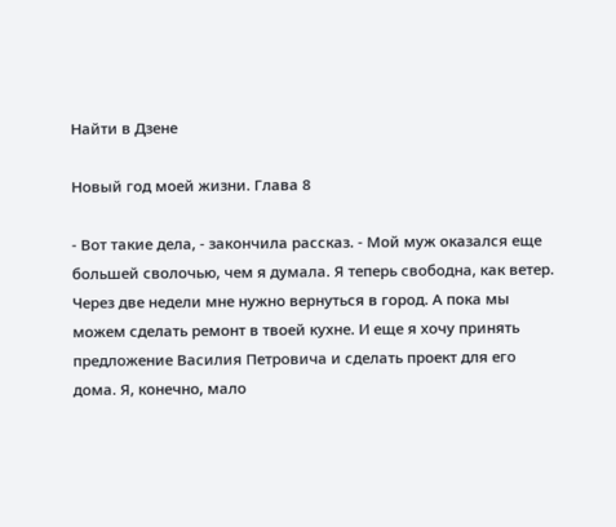Найти в Дзене

Новый год моей жизни. Глава 8

- Вот такие дела, - закончила рассказ. - Мой муж оказался еще большей сволочью, чем я думала. Я теперь свободна, как ветер. Через две недели мне нужно вернуться в город. А пока мы можем сделать ремонт в твоей кухне. И еще я хочу принять предложение Василия Петровича и сделать проект для его дома. Я, конечно, мало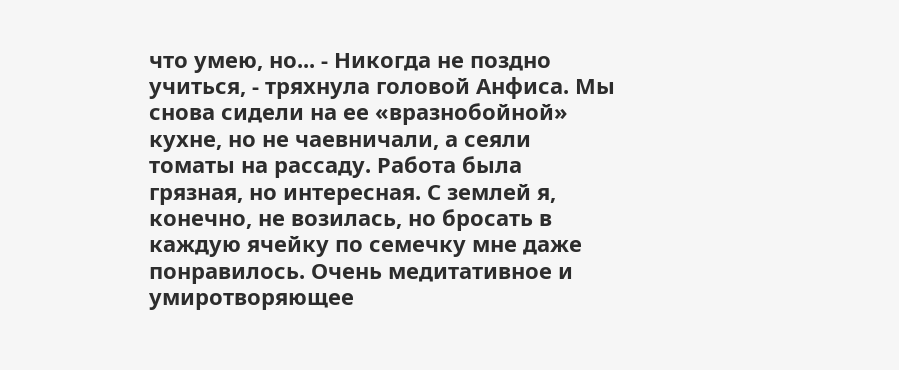что умею, но... - Никогда не поздно учиться, - тряхнула головой Анфиса. Мы снова сидели на ее «вразнобойной» кухне, но не чаевничали, а сеяли томаты на рассаду. Работа была грязная, но интересная. С землей я, конечно, не возилась, но бросать в каждую ячейку по семечку мне даже понравилось. Очень медитативное и умиротворяющее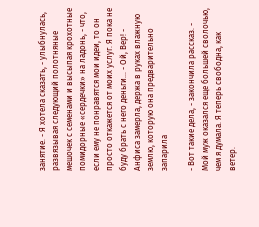занятие. - Я хотела сказать, - улыбнулась, развязывая следующий полотняные мешочек с семенами и высыпая крохотные помидорные «сердечки» на ладонь, - что, если ему не понравятся мои идеи, то он просто откажется от моих услуг. Я пока не буду брать с него деньги... - Ой, Вер! - Анфиса замерла, держа в руках влажную землю, которую она предварительно запарила

- Вот такие дела, - закончила рассказ. - Мой муж оказался еще большей сволочью, чем я думала. Я теперь свободна, как ветер.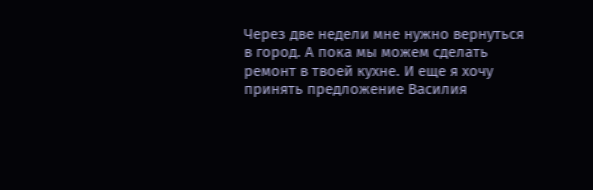Через две недели мне нужно вернуться в город. А пока мы можем сделать ремонт в твоей кухне. И еще я хочу принять предложение Василия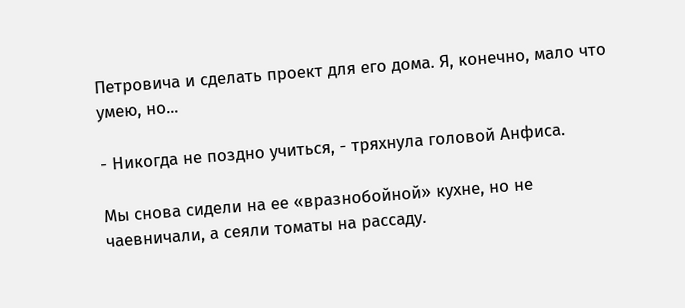Петровича и сделать проект для его дома. Я, конечно, мало что умею, но...

- Никогда не поздно учиться, - тряхнула головой Анфиса.

Мы снова сидели на ее «вразнобойной» кухне, но не чаевничали, а сеяли томаты на рассаду.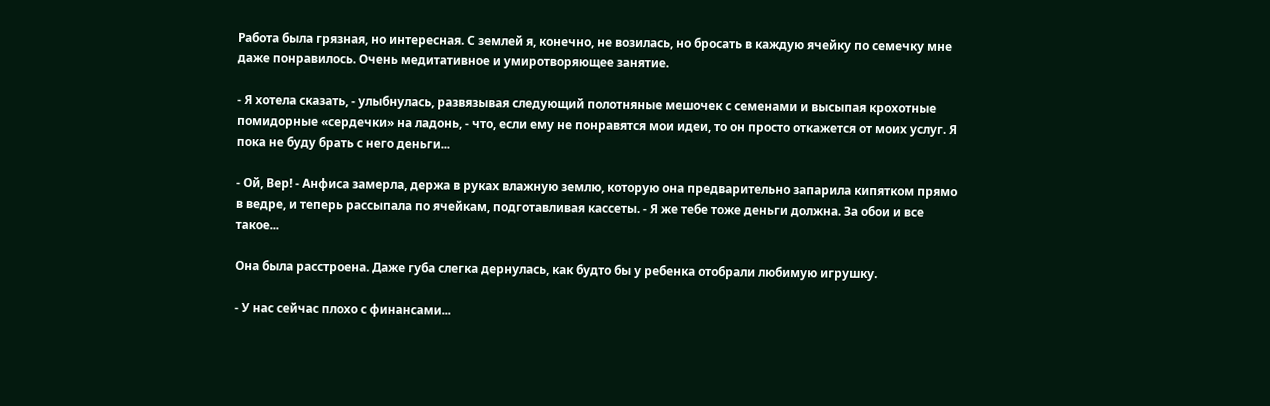Работа была грязная, но интересная. С землей я, конечно, не возилась, но бросать в каждую ячейку по семечку мне даже понравилось. Очень медитативное и умиротворяющее занятие.

- Я хотела сказать, - улыбнулась, развязывая следующий полотняные мешочек с семенами и высыпая крохотные помидорные «сердечки» на ладонь, - что, если ему не понравятся мои идеи, то он просто откажется от моих услуг. Я пока не буду брать с него деньги...

- Ой, Вер! - Анфиса замерла, держа в руках влажную землю, которую она предварительно запарила кипятком прямо в ведре, и теперь рассыпала по ячейкам, подготавливая кассеты. - Я же тебе тоже деньги должна. За обои и все такое...

Она была расстроена. Даже губа слегка дернулась, как будто бы у ребенка отобрали любимую игрушку.

- У нас сейчас плохо с финансами...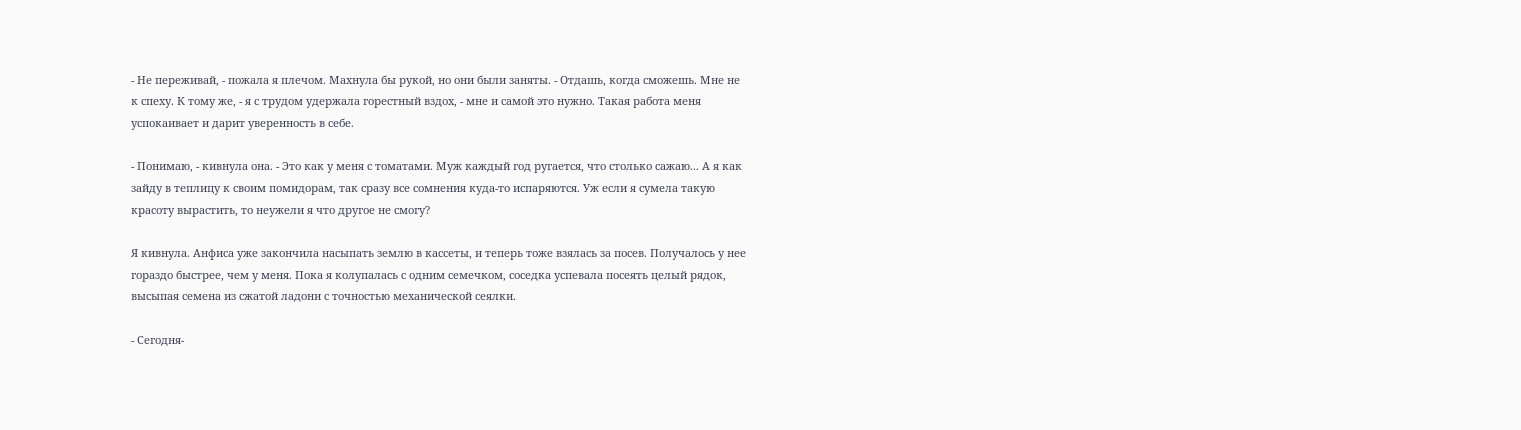- Не переживай, - пожала я плечом. Махнула бы рукой, но они были заняты. - Отдашь, когда сможешь. Мне не к спеху. К тому же, - я с трудом удержала горестный вздох, - мне и самой это нужно. Такая работа меня успокаивает и дарит уверенность в себе.

- Понимаю, - кивнула она. - Это как у меня с томатами. Муж каждый год ругается, что столько сажаю... А я как зайду в теплицу к своим помидорам, так сразу все сомнения куда-то испаряются. Уж если я сумела такую красоту вырастить, то неужели я что другое не смогу?

Я кивнула. Анфиса уже закончила насыпать землю в кассеты, и теперь тоже взялась за посев. Получалось у нее гораздо быстрее, чем у меня. Пока я колупалась с одним семечком, соседка успевала посеять целый рядок, высыпая семена из сжатой ладони с точностью механической сеялки.

- Сегодня-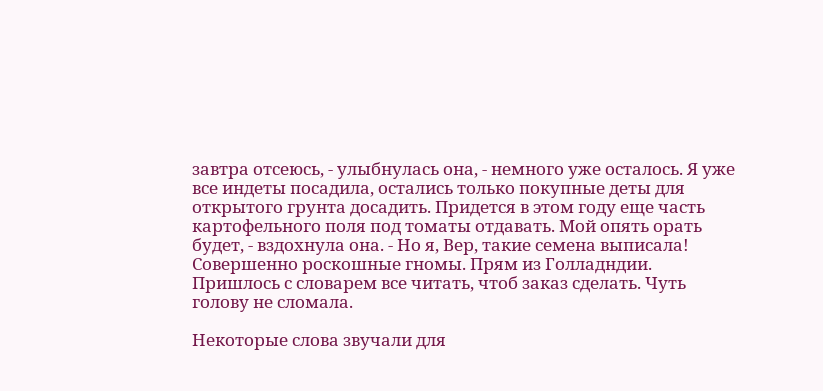завтра отсеюсь, - улыбнулась она, - немного уже осталось. Я уже все индеты посадила, остались только покупные деты для открытого грунта досадить. Придется в этом году еще часть картофельного поля под томаты отдавать. Мой опять орать будет, - вздохнула она. - Но я, Вер, такие семена выписала! Совершенно роскошные гномы. Прям из Голладндии. Пришлось с словарем все читать, чтоб заказ сделать. Чуть голову не сломала.

Некоторые слова звучали для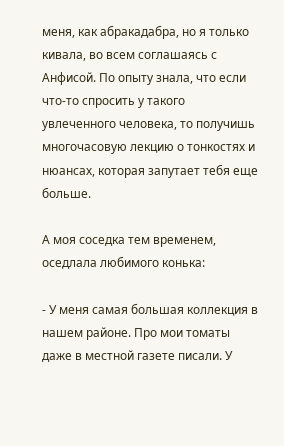меня, как абракадабра, но я только кивала, во всем соглашаясь с Анфисой. По опыту знала, что если что-то спросить у такого увлеченного человека, то получишь многочасовую лекцию о тонкостях и нюансах, которая запутает тебя еще больше.

А моя соседка тем временем, оседлала любимого конька:

- У меня самая большая коллекция в нашем районе. Про мои томаты даже в местной газете писали. У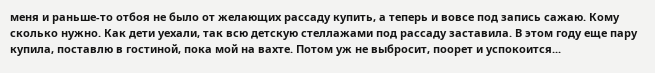меня и раньше-то отбоя не было от желающих рассаду купить, а теперь и вовсе под запись сажаю. Кому сколько нужно. Как дети уехали, так всю детскую стеллажами под рассаду заставила. В этом году еще пару купила, поставлю в гостиной, пока мой на вахте. Потом уж не выбросит, поорет и успокоится...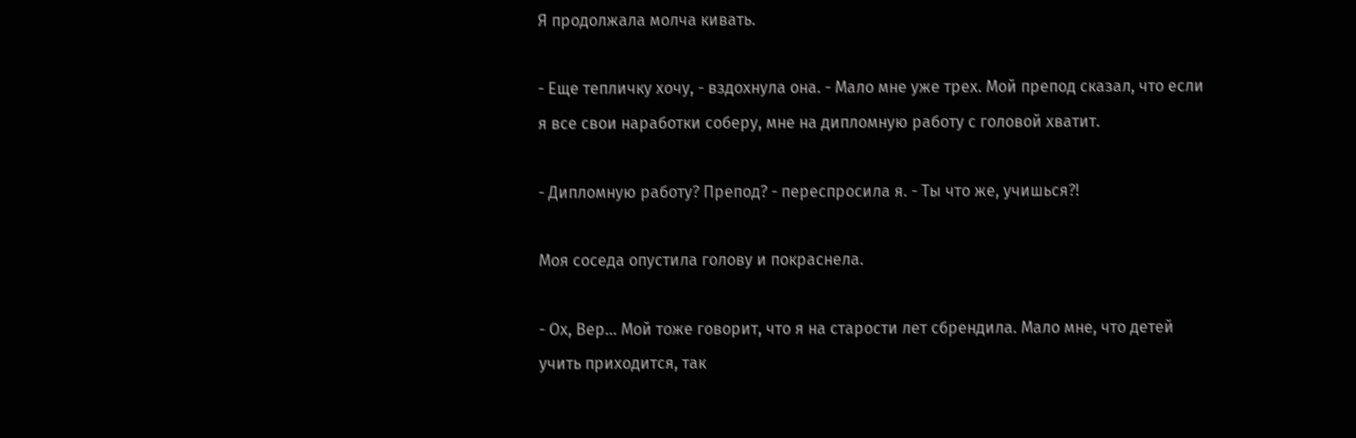Я продолжала молча кивать.

- Еще тепличку хочу, - вздохнула она. - Мало мне уже трех. Мой препод сказал, что если я все свои наработки соберу, мне на дипломную работу с головой хватит.

- Дипломную работу? Препод? - переспросила я. - Ты что же, учишься?!

Моя соседа опустила голову и покраснела.

- Ох, Вер... Мой тоже говорит, что я на старости лет сбрендила. Мало мне, что детей учить приходится, так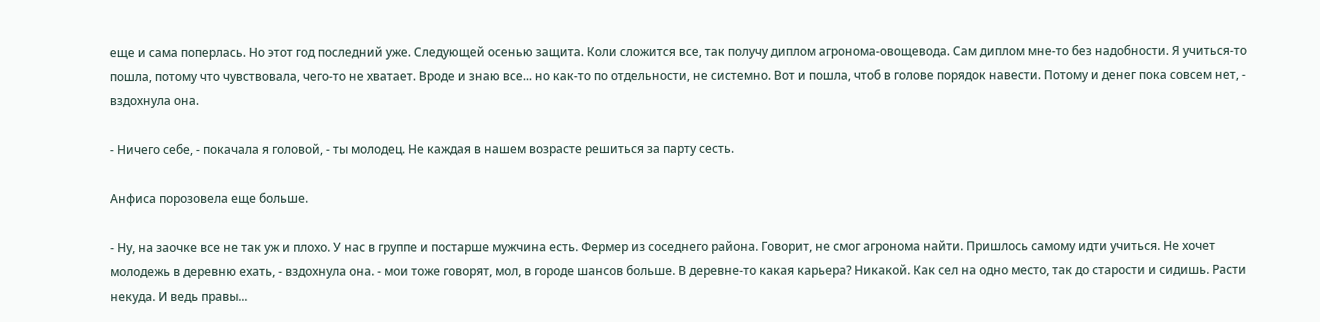еще и сама поперлась. Но этот год последний уже. Следующей осенью защита. Коли сложится все, так получу диплом агронома-овощевода. Сам диплом мне-то без надобности. Я учиться-то пошла, потому что чувствовала, чего-то не хватает. Вроде и знаю все... но как-то по отдельности, не системно. Вот и пошла, чтоб в голове порядок навести. Потому и денег пока совсем нет, - вздохнула она.

- Ничего себе, - покачала я головой, - ты молодец. Не каждая в нашем возрасте решиться за парту сесть.

Анфиса порозовела еще больше.

- Ну, на заочке все не так уж и плохо. У нас в группе и постарше мужчина есть. Фермер из соседнего района. Говорит, не смог агронома найти. Пришлось самому идти учиться. Не хочет молодежь в деревню ехать, - вздохнула она. - мои тоже говорят, мол, в городе шансов больше. В деревне-то какая карьера? Никакой. Как сел на одно место, так до старости и сидишь. Расти некуда. И ведь правы...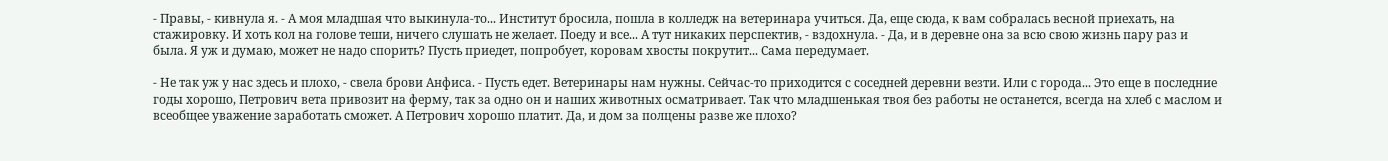- Правы, - кивнула я. - А моя младшая что выкинула-то... Институт бросила, пошла в колледж на ветеринара учиться. Да, еще сюда, к вам собралась весной приехать, на стажировку. И хоть кол на голове теши, ничего слушать не желает. Поеду и все... А тут никаких перспектив, - вздохнула. - Да, и в деревне она за всю свою жизнь пару раз и была. Я уж и думаю, может не надо спорить? Пусть приедет, попробует, коровам хвосты покрутит... Сама передумает.

- Не так уж у нас здесь и плохо, - свела брови Анфиса. - Пусть едет. Ветеринары нам нужны. Сейчас-то приходится с соседней деревни везти. Или с города... Это еще в последние годы хорошо, Петрович вета привозит на ферму, так за одно он и наших животных осматривает. Так что младшенькая твоя без работы не останется, всегда на хлеб с маслом и всеобщее уважение заработать сможет. А Петрович хорошо платит. Да, и дом за полцены разве же плохо?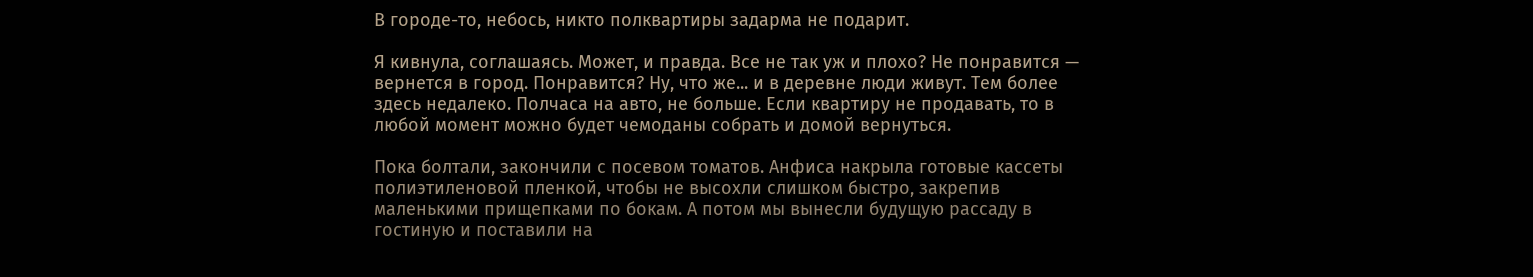В городе-то, небось, никто полквартиры задарма не подарит.

Я кивнула, соглашаясь. Может, и правда. Все не так уж и плохо? Не понравится — вернется в город. Понравится? Ну, что же... и в деревне люди живут. Тем более здесь недалеко. Полчаса на авто, не больше. Если квартиру не продавать, то в любой момент можно будет чемоданы собрать и домой вернуться.

Пока болтали, закончили с посевом томатов. Анфиса накрыла готовые кассеты полиэтиленовой пленкой, чтобы не высохли слишком быстро, закрепив маленькими прищепками по бокам. А потом мы вынесли будущую рассаду в гостиную и поставили на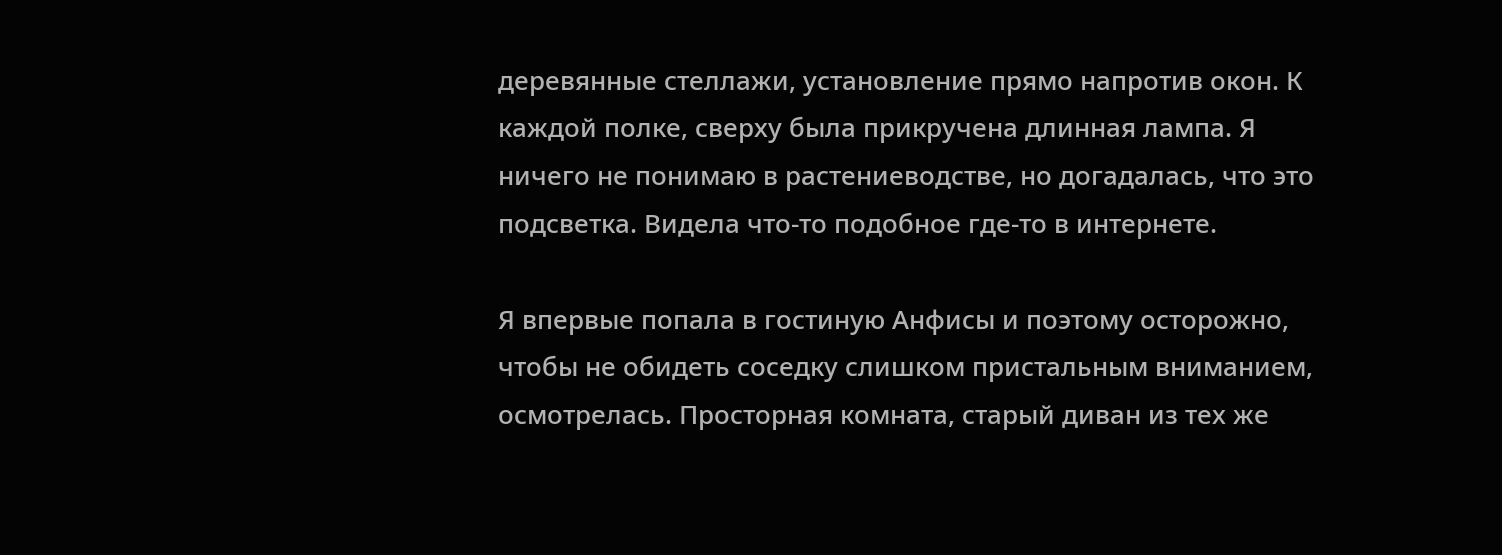деревянные стеллажи, установление прямо напротив окон. К каждой полке, сверху была прикручена длинная лампа. Я ничего не понимаю в растениеводстве, но догадалась, что это подсветка. Видела что-то подобное где-то в интернете.

Я впервые попала в гостиную Анфисы и поэтому осторожно, чтобы не обидеть соседку слишком пристальным вниманием, осмотрелась. Просторная комната, старый диван из тех же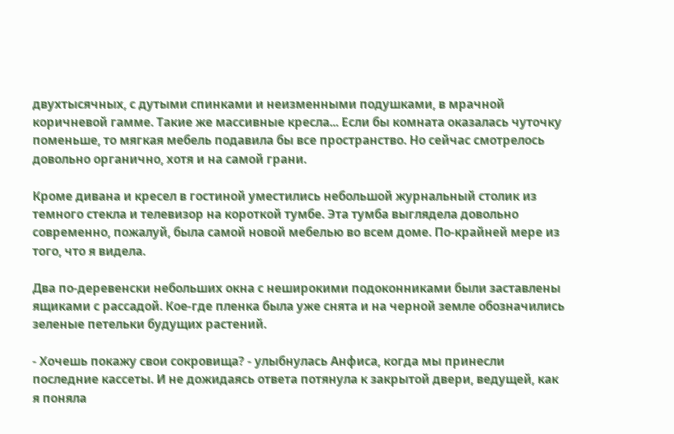двухтысячных, с дутыми спинками и неизменными подушками, в мрачной коричневой гамме. Такие же массивные кресла... Если бы комната оказалась чуточку поменьше, то мягкая мебель подавила бы все пространство. Но сейчас смотрелось довольно органично, хотя и на самой грани.

Кроме дивана и кресел в гостиной уместились небольшой журнальный столик из темного стекла и телевизор на короткой тумбе. Эта тумба выглядела довольно современно, пожалуй, была самой новой мебелью во всем доме. По-крайней мере из того, что я видела.

Два по-деревенски небольших окна с неширокими подоконниками были заставлены ящиками с рассадой. Кое-где пленка была уже снята и на черной земле обозначились зеленые петельки будущих растений.

- Хочешь покажу свои сокровища? - улыбнулась Анфиса, когда мы принесли последние кассеты. И не дожидаясь ответа потянула к закрытой двери, ведущей, как я поняла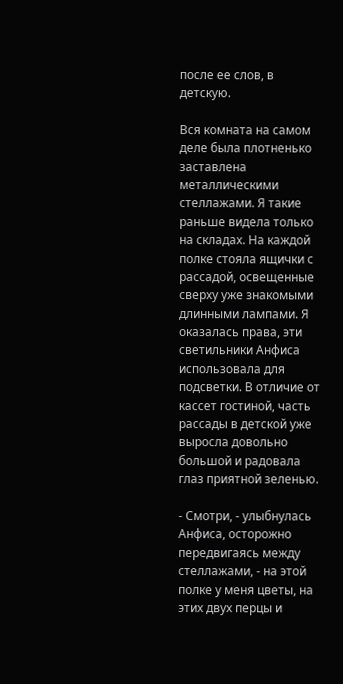после ее слов, в детскую.

Вся комната на самом деле была плотненько заставлена металлическими стеллажами. Я такие раньше видела только на складах. На каждой полке стояла ящички с рассадой, освещенные сверху уже знакомыми длинными лампами. Я оказалась права, эти светильники Анфиса использовала для подсветки. В отличие от кассет гостиной, часть рассады в детской уже выросла довольно большой и радовала глаз приятной зеленью.

- Смотри, - улыбнулась Анфиса, осторожно передвигаясь между стеллажами, - на этой полке у меня цветы, на этих двух перцы и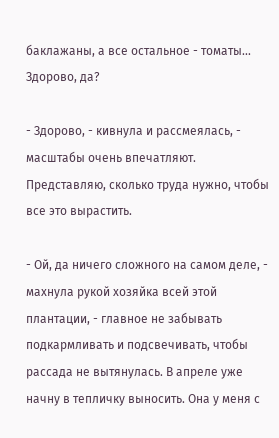баклажаны, а все остальное - томаты... Здорово, да?

- Здорово, - кивнула и рассмеялась, - масштабы очень впечатляют. Представляю, сколько труда нужно, чтобы все это вырастить.

- Ой, да ничего сложного на самом деле, - махнула рукой хозяйка всей этой плантации, - главное не забывать подкармливать и подсвечивать, чтобы рассада не вытянулась. В апреле уже начну в тепличку выносить. Она у меня с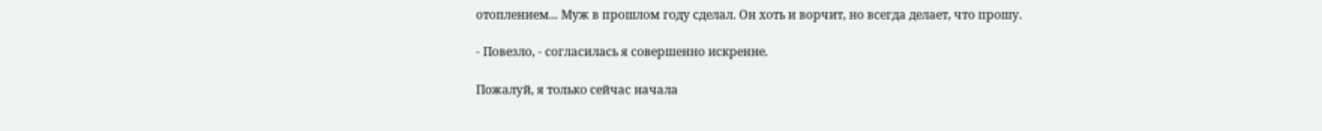отоплением... Муж в прошлом году сделал. Он хоть и ворчит, но всегда делает, что прошу.

- Повезло, - согласилась я совершенно искренне.

Пожалуй, я только сейчас начала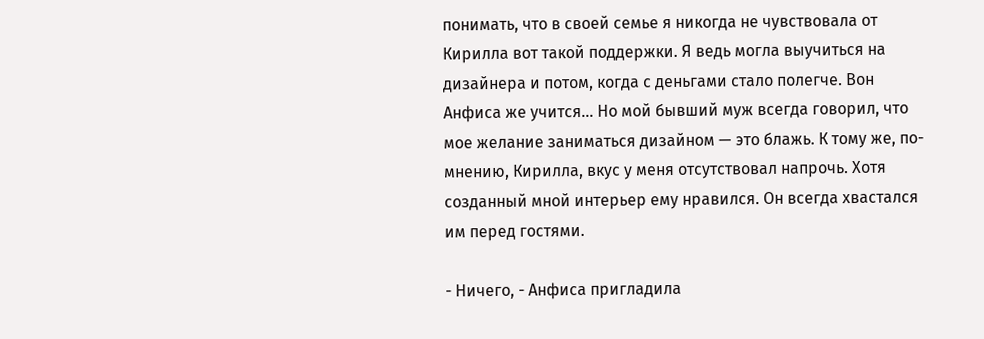понимать, что в своей семье я никогда не чувствовала от Кирилла вот такой поддержки. Я ведь могла выучиться на дизайнера и потом, когда с деньгами стало полегче. Вон Анфиса же учится... Но мой бывший муж всегда говорил, что мое желание заниматься дизайном — это блажь. К тому же, по-мнению, Кирилла, вкус у меня отсутствовал напрочь. Хотя созданный мной интерьер ему нравился. Он всегда хвастался им перед гостями.

- Ничего, - Анфиса пригладила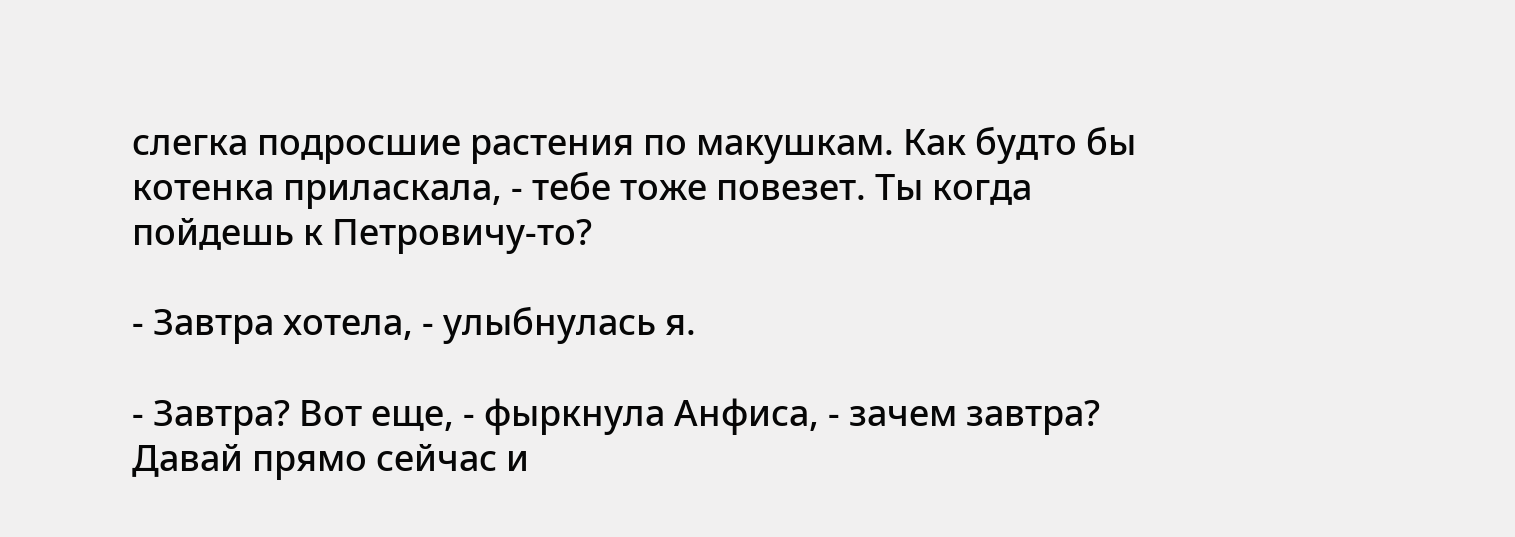слегка подросшие растения по макушкам. Как будто бы котенка приласкала, - тебе тоже повезет. Ты когда пойдешь к Петровичу-то?

- Завтра хотела, - улыбнулась я.

- Завтра? Вот еще, - фыркнула Анфиса, - зачем завтра? Давай прямо сейчас и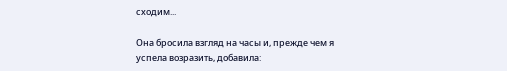сходим...

Она бросила взгляд на часы и, прежде чем я успела возразить, добавила: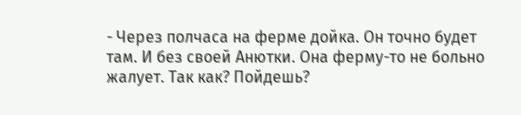- Через полчаса на ферме дойка. Он точно будет там. И без своей Анютки. Она ферму-то не больно жалует. Так как? Пойдешь?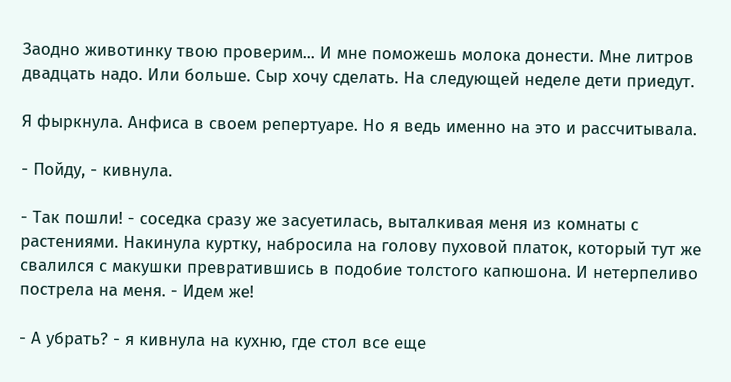Заодно животинку твою проверим... И мне поможешь молока донести. Мне литров двадцать надо. Или больше. Сыр хочу сделать. На следующей неделе дети приедут.

Я фыркнула. Анфиса в своем репертуаре. Но я ведь именно на это и рассчитывала.

- Пойду, - кивнула.

- Так пошли! - соседка сразу же засуетилась, выталкивая меня из комнаты с растениями. Накинула куртку, набросила на голову пуховой платок, который тут же свалился с макушки превратившись в подобие толстого капюшона. И нетерпеливо пострела на меня. - Идем же!

- А убрать? - я кивнула на кухню, где стол все еще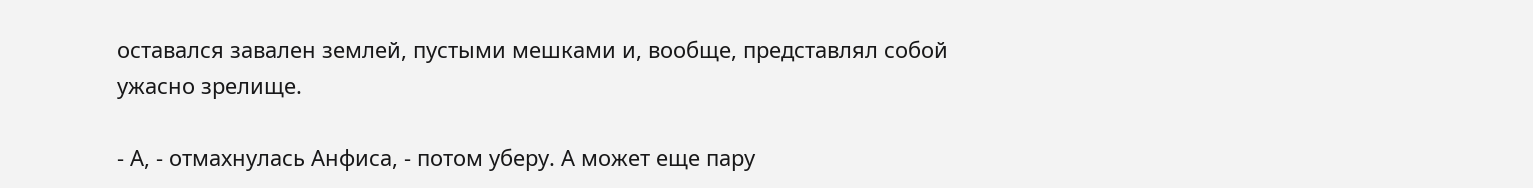оставался завален землей, пустыми мешками и, вообще, представлял собой ужасно зрелище.

- А, - отмахнулась Анфиса, - потом уберу. А может еще пару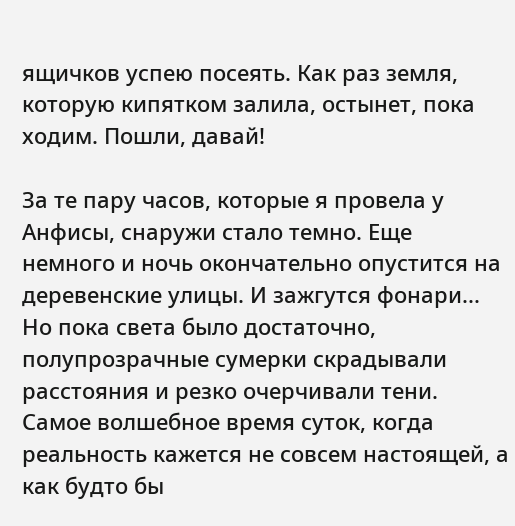ящичков успею посеять. Как раз земля, которую кипятком залила, остынет, пока ходим. Пошли, давай!

За те пару часов, которые я провела у Анфисы, снаружи стало темно. Еще немного и ночь окончательно опустится на деревенские улицы. И зажгутся фонари... Но пока света было достаточно, полупрозрачные сумерки скрадывали расстояния и резко очерчивали тени. Самое волшебное время суток, когда реальность кажется не совсем настоящей, а как будто бы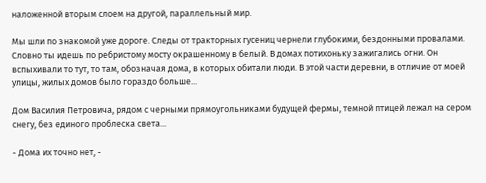наложенной вторым слоем на другой, параллельный мир.

Мы шли по знакомой уже дороге. Следы от тракторных гусениц чернели глубокими, бездонными провалами. Словно ты идешь по ребристому мосту окрашенному в белый. В домах потихоньку зажигались огни. Он вспыхивали то тут, то там, обозначая дома, в которых обитали люди. В этой части деревни, в отличие от моей улицы, жилых домов было гораздо больше...

Дом Василия Петровича, рядом с черными прямоугольниками будущей фермы, темной птицей лежал на сером снегу, без единого проблеска света...

- Дома их точно нет, -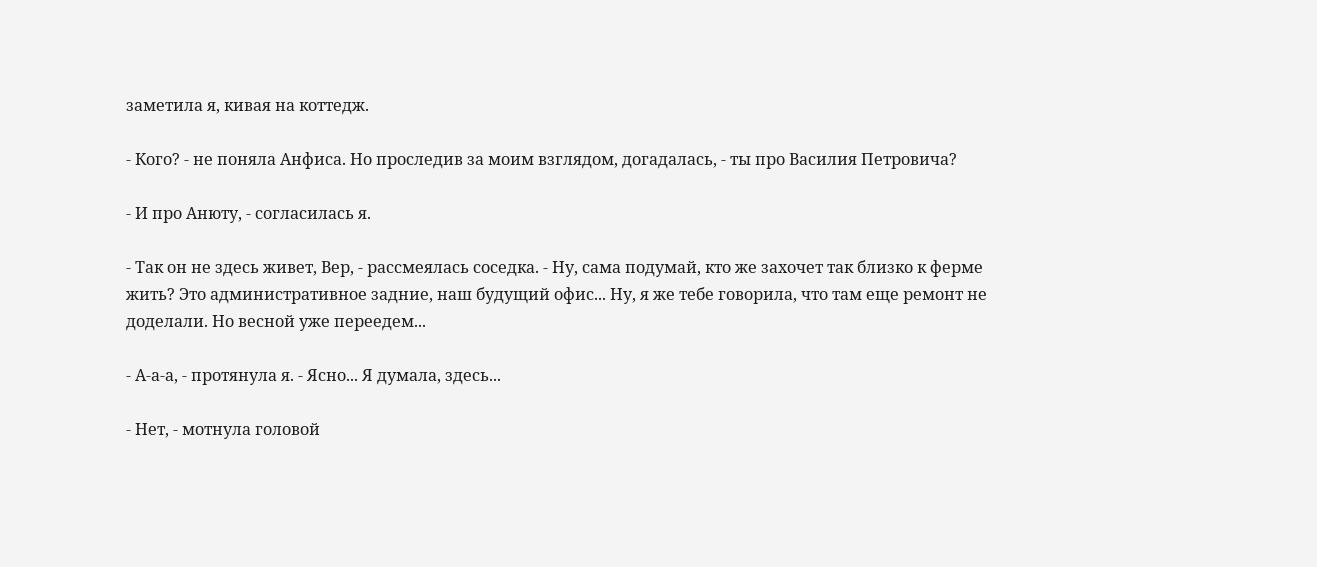заметила я, кивая на коттедж.

- Кого? - не поняла Анфиса. Но проследив за моим взглядом, догадалась, - ты про Василия Петровича?

- И про Анюту, - согласилась я.

- Так он не здесь живет, Вер, - рассмеялась соседка. - Ну, сама подумай, кто же захочет так близко к ферме жить? Это административное задние, наш будущий офис... Ну, я же тебе говорила, что там еще ремонт не доделали. Но весной уже переедем...

- А-а-а, - протянула я. - Ясно... Я думала, здесь...

- Нет, - мотнула головой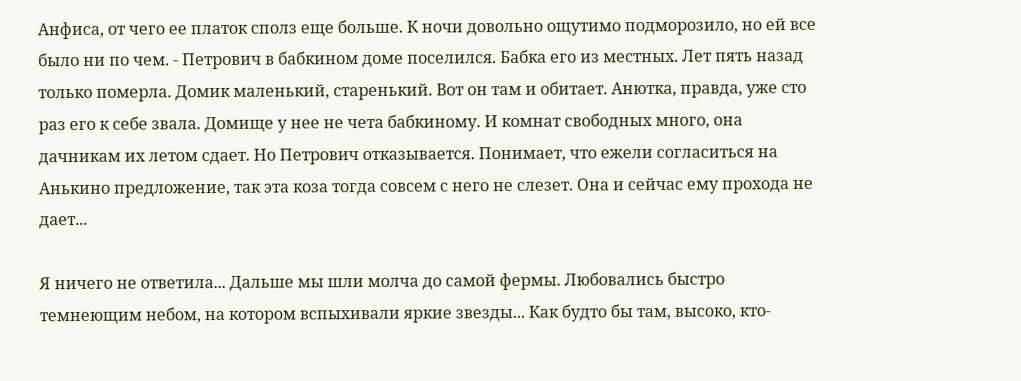Анфиса, от чего ее платок сполз еще больше. К ночи довольно ощутимо подморозило, но ей все было ни по чем. - Петрович в бабкином доме поселился. Бабка его из местных. Лет пять назад только померла. Домик маленький, старенький. Вот он там и обитает. Анютка, правда, уже сто раз его к себе звала. Домище у нее не чета бабкиному. И комнат свободных много, она дачникам их летом сдает. Но Петрович отказывается. Понимает, что ежели согласиться на Анькино предложение, так эта коза тогда совсем с него не слезет. Она и сейчас ему прохода не дает...

Я ничего не ответила... Дальше мы шли молча до самой фермы. Любовались быстро темнеющим небом, на котором вспыхивали яркие звезды... Как будто бы там, высоко, кто-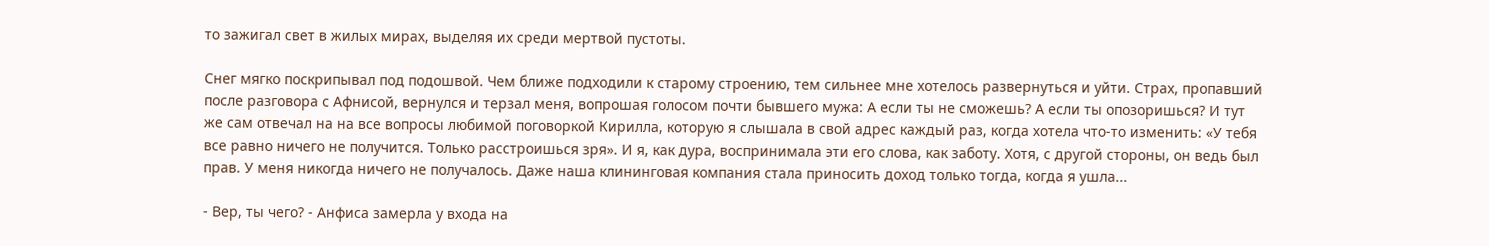то зажигал свет в жилых мирах, выделяя их среди мертвой пустоты.

Снег мягко поскрипывал под подошвой. Чем ближе подходили к старому строению, тем сильнее мне хотелось развернуться и уйти. Страх, пропавший после разговора с Афнисой, вернулся и терзал меня, вопрошая голосом почти бывшего мужа: А если ты не сможешь? А если ты опозоришься? И тут же сам отвечал на на все вопросы любимой поговоркой Кирилла, которую я слышала в свой адрес каждый раз, когда хотела что-то изменить: «У тебя все равно ничего не получится. Только расстроишься зря». И я, как дура, воспринимала эти его слова, как заботу. Хотя, с другой стороны, он ведь был прав. У меня никогда ничего не получалось. Даже наша клининговая компания стала приносить доход только тогда, когда я ушла...

- Вер, ты чего? - Анфиса замерла у входа на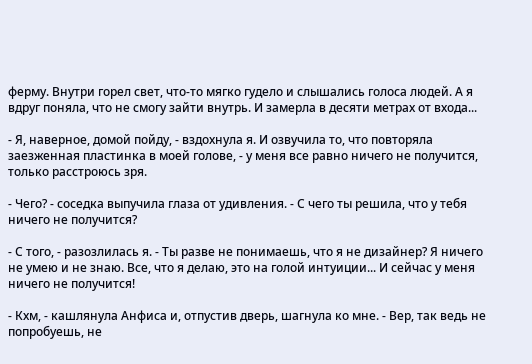ферму. Внутри горел свет, что-то мягко гудело и слышались голоса людей. А я вдруг поняла, что не смогу зайти внутрь. И замерла в десяти метрах от входа...

- Я, наверное, домой пойду, - вздохнула я. И озвучила то, что повторяла заезженная пластинка в моей голове, - у меня все равно ничего не получится, только расстроюсь зря.

- Чего? - соседка выпучила глаза от удивления. - С чего ты решила, что у тебя ничего не получится?

- С того, - разозлилась я. - Ты разве не понимаешь, что я не дизайнер? Я ничего не умею и не знаю. Все, что я делаю, это на голой интуиции... И сейчас у меня ничего не получится!

- Кхм, - кашлянула Анфиса и, отпустив дверь, шагнула ко мне. - Вер, так ведь не попробуешь, не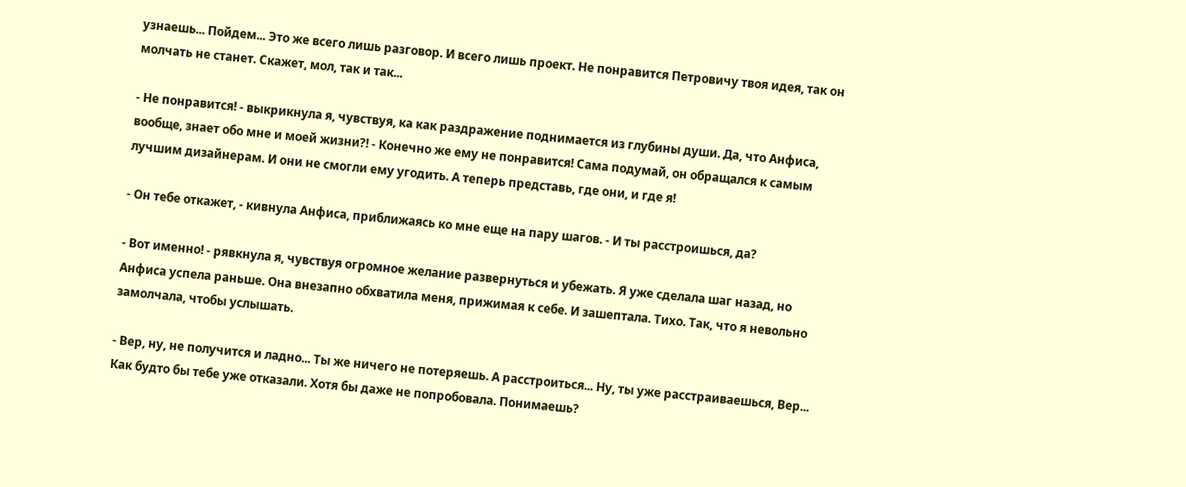узнаешь... Пойдем... Это же всего лишь разговор. И всего лишь проект. Не понравится Петровичу твоя идея, так он молчать не станет. Скажет, мол, так и так...

- Не понравится! - выкрикнула я, чувствуя, ка как раздражение поднимается из глубины души. Да, что Анфиса, вообще, знает обо мне и моей жизни?! - Конечно же ему не понравится! Сама подумай, он обращался к самым лучшим дизайнерам. И они не смогли ему угодить. А теперь представь, где они, и где я!

- Он тебе откажет, - кивнула Анфиса, приближаясь ко мне еще на пару шагов. - И ты расстроишься, да?

- Вот именно! - рявкнула я, чувствуя огромное желание развернуться и убежать. Я уже сделала шаг назад, но Анфиса успела раньше. Она внезапно обхватила меня, прижимая к себе. И зашептала. Тихо. Так, что я невольно замолчала, чтобы услышать.

- Вер, ну, не получится и ладно... Ты же ничего не потеряешь. А расстроиться... Ну, ты уже расстраиваешься, Вер... Как будто бы тебе уже отказали. Хотя бы даже не попробовала. Понимаешь?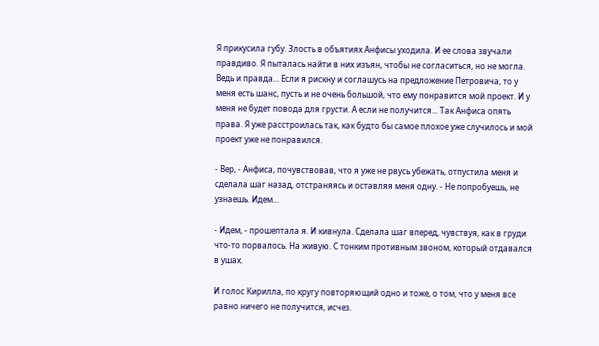Я прикусила губу. Злость в объятиях Анфисы уходила. И ее слова звучали правдиво. Я пыталась найти в них изъян, чтобы не согласиться, но не могла. Ведь и правда... Если я рискну и соглашусь на предложение Петровича, то у меня есть шанс, пусть и не очень большой, что ему понравится мой проект. И у меня не будет повода для грусти. А если не получится... Так Анфиса опять права. Я уже расстроилась так, как будто бы самое плохое уже случилось и мой проект уже не понравился.

- Вер, - Анфиса, почувствовав, что я уже не рвусь убежать, отпустила меня и сделала шаг назад, отстраняясь и оставляя меня одну. - Не попробуешь, не узнаешь. Идем...

- Идем, - прошептала я. И кивнула. Сделала шаг вперед, чувствуя, как в груди что-то порвалось. На живую. С тонким противным звоном, который отдавался в ушах.

И голос Кирилла, по кругу повторяющий одно и тоже, о том, что у меня все равно ничего не получится, исчез.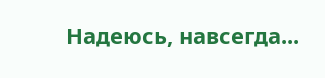Надеюсь, навсегда...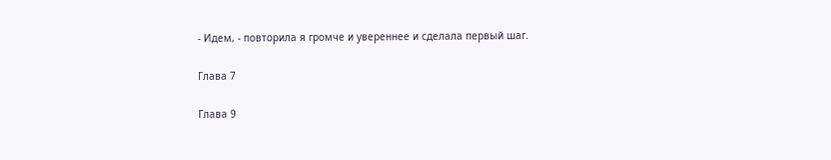- Идем, - повторила я громче и увереннее и сделала первый шаг.

Глава 7

Глава 9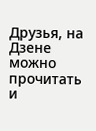Друзья, на Дзене можно прочитать и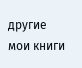другие мои книги